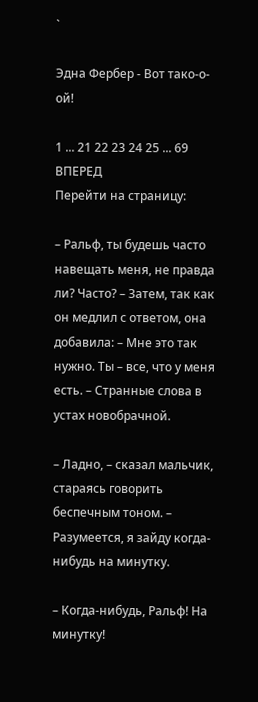`

Эдна Фербер - Вот тако-о-ой!

1 ... 21 22 23 24 25 ... 69 ВПЕРЕД
Перейти на страницу:

– Ральф, ты будешь часто навещать меня, не правда ли? Часто? – Затем, так как он медлил с ответом, она добавила: – Мне это так нужно. Ты – все, что у меня есть. – Странные слова в устах новобрачной.

– Ладно, – сказал мальчик, стараясь говорить беспечным тоном. – Разумеется, я зайду когда-нибудь на минутку.

– Когда-нибудь, Ральф! На минутку!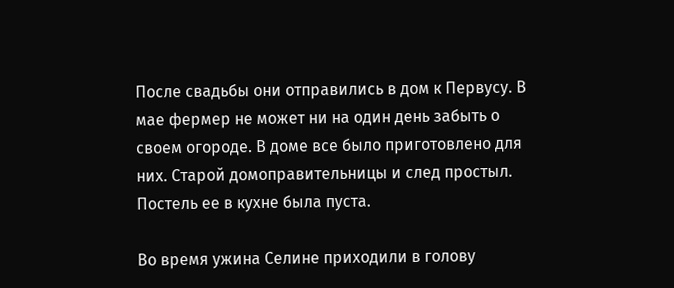После свадьбы они отправились в дом к Первусу. В мае фермер не может ни на один день забыть о своем огороде. В доме все было приготовлено для них. Старой домоправительницы и след простыл. Постель ее в кухне была пуста.

Во время ужина Селине приходили в голову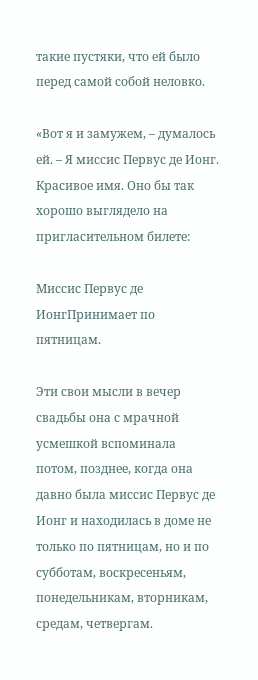такие пустяки, что ей было перед самой собой неловко.

«Вот я и замужем, – думалось ей. – Я миссис Первус де Ионг. Красивое имя. Оно бы так хорошо выглядело на пригласительном билете:

Миссис Первус де ИонгПринимает по пятницам.

Эти свои мысли в вечер свадьбы она с мрачной усмешкой вспоминала потом, позднее, когда она давно была миссис Первус де Ионг и находилась в доме не только по пятницам, но и по субботам, воскресеньям, понедельникам, вторникам, средам, четвергам.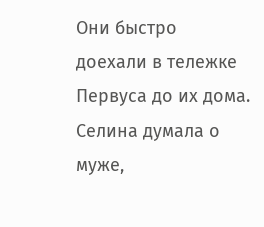Они быстро доехали в тележке Первуса до их дома. Селина думала о муже,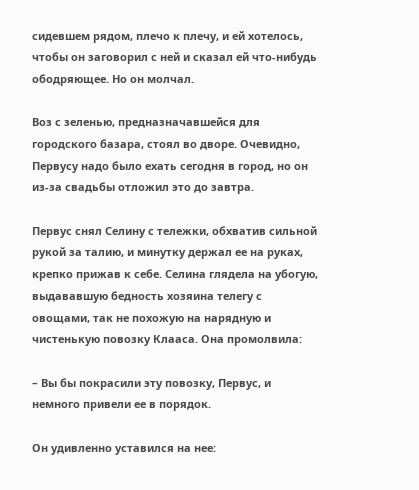сидевшем рядом, плечо к плечу, и ей хотелось, чтобы он заговорил с ней и сказал ей что-нибудь ободряющее. Но он молчал.

Воз с зеленью, предназначавшейся для городского базара, стоял во дворе. Очевидно, Первусу надо было ехать сегодня в город, но он из-за свадьбы отложил это до завтра.

Первус снял Селину с тележки, обхватив сильной рукой за талию, и минутку держал ее на руках, крепко прижав к себе. Селина глядела на убогую, выдававшую бедность хозяина телегу с овощами, так не похожую на нарядную и чистенькую повозку Клааса. Она промолвила:

– Вы бы покрасили эту повозку, Первус, и немного привели ее в порядок.

Он удивленно уставился на нее: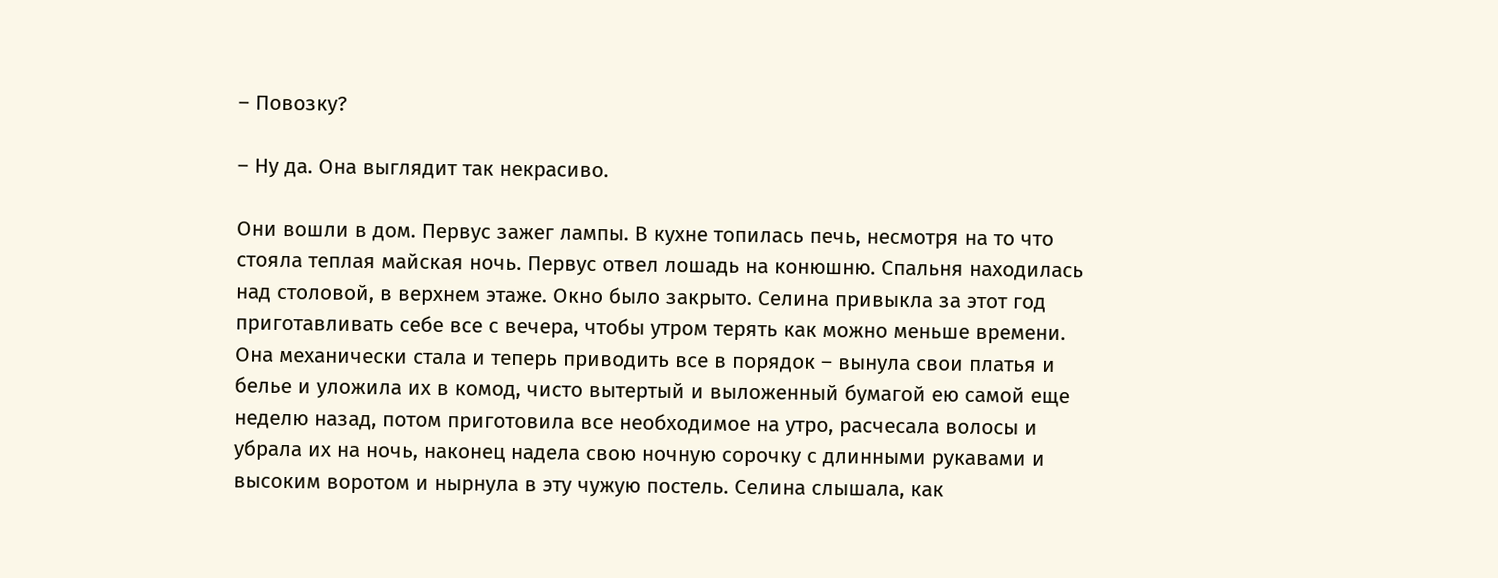– Повозку?

– Ну да. Она выглядит так некрасиво.

Они вошли в дом. Первус зажег лампы. В кухне топилась печь, несмотря на то что стояла теплая майская ночь. Первус отвел лошадь на конюшню. Спальня находилась над столовой, в верхнем этаже. Окно было закрыто. Селина привыкла за этот год приготавливать себе все с вечера, чтобы утром терять как можно меньше времени. Она механически стала и теперь приводить все в порядок – вынула свои платья и белье и уложила их в комод, чисто вытертый и выложенный бумагой ею самой еще неделю назад, потом приготовила все необходимое на утро, расчесала волосы и убрала их на ночь, наконец надела свою ночную сорочку с длинными рукавами и высоким воротом и нырнула в эту чужую постель. Селина слышала, как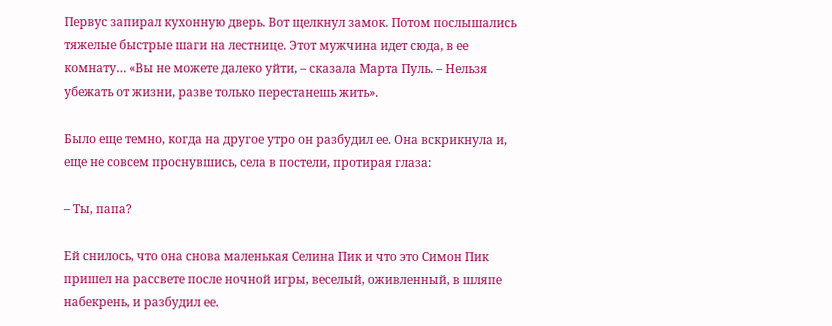Первус запирал кухонную дверь. Вот щелкнул замок. Потом послышались тяжелые быстрые шаги на лестнице. Этот мужчина идет сюда, в ее комнату… «Вы не можете далеко уйти, – сказала Марта Пуль. – Нельзя убежать от жизни, разве только перестанешь жить».

Было еще темно, когда на другое утро он разбудил ее. Она вскрикнула и, еще не совсем проснувшись, села в постели, протирая глаза:

– Ты, папа?

Ей снилось, что она снова маленькая Селина Пик и что это Симон Пик пришел на рассвете после ночной игры, веселый, оживленный, в шляпе набекрень, и разбудил ее.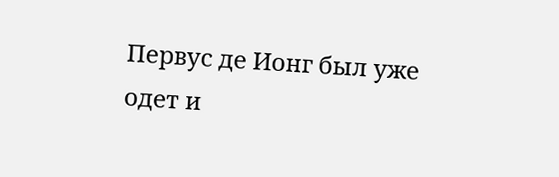Первус де Ионг был уже одет и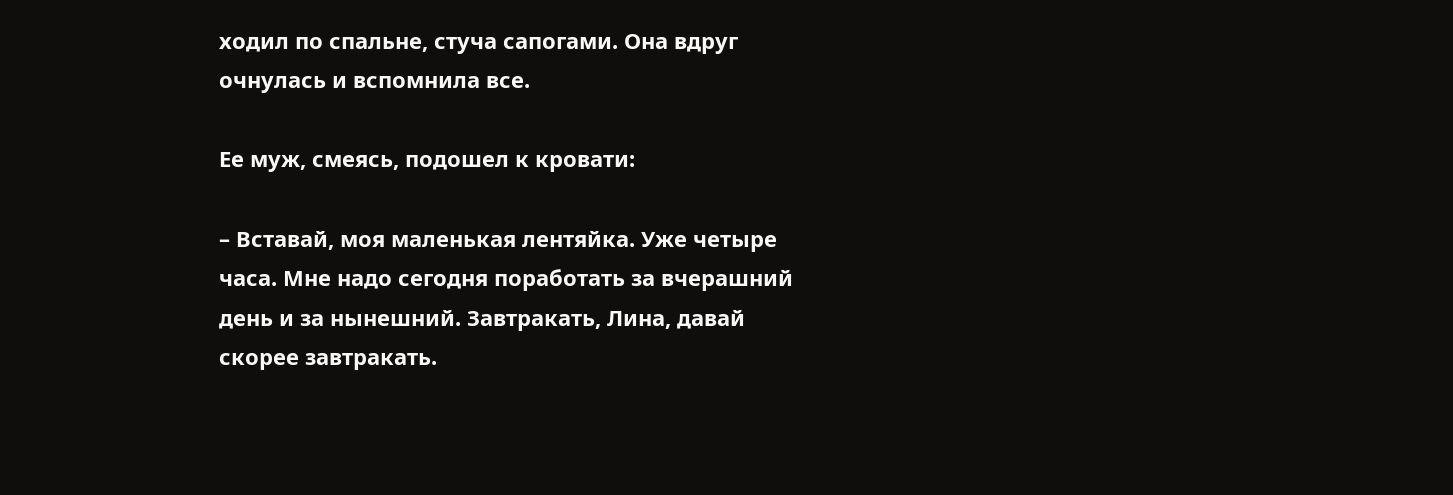ходил по спальне, стуча сапогами. Она вдруг очнулась и вспомнила все.

Ее муж, смеясь, подошел к кровати:

– Вставай, моя маленькая лентяйка. Уже четыре часа. Мне надо сегодня поработать за вчерашний день и за нынешний. Завтракать, Лина, давай скорее завтракать.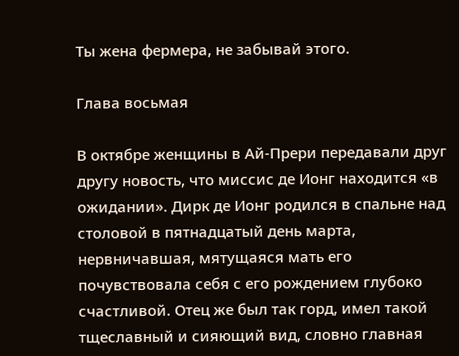Ты жена фермера, не забывай этого.

Глава восьмая

В октябре женщины в Ай-Прери передавали друг другу новость, что миссис де Ионг находится «в ожидании». Дирк де Ионг родился в спальне над столовой в пятнадцатый день марта, нервничавшая, мятущаяся мать его почувствовала себя с его рождением глубоко счастливой. Отец же был так горд, имел такой тщеславный и сияющий вид, словно главная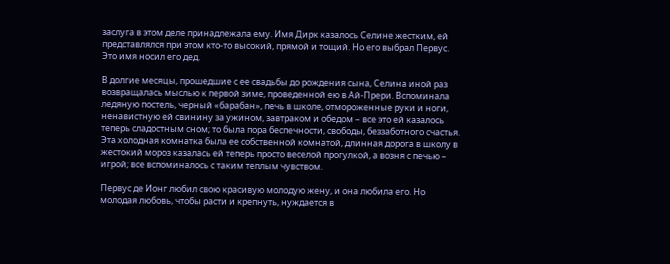заслуга в этом деле принадлежала ему. Имя Дирк казалось Селине жестким, ей представлялся при этом кто-то высокий, прямой и тощий. Но его выбрал Первус. Это имя носил его дед.

В долгие месяцы, прошедшие с ее свадьбы до рождения сына, Селина иной раз возвращалась мыслью к первой зиме, проведенной ею в Ай-Прери. Вспоминала ледяную постель, черный «барабан», печь в школе, отмороженные руки и ноги, ненавистную ей свинину за ужином, завтраком и обедом – все это ей казалось теперь сладостным сном; то была пора беспечности, свободы, беззаботного счастья. Эта холодная комнатка была ее собственной комнатой, длинная дорога в школу в жестокий мороз казалась ей теперь просто веселой прогулкой, а возня с печью – игрой; все вспоминалось с таким теплым чувством.

Первус де Ионг любил свою красивую молодую жену, и она любила его. Но молодая любовь, чтобы расти и крепнуть, нуждается в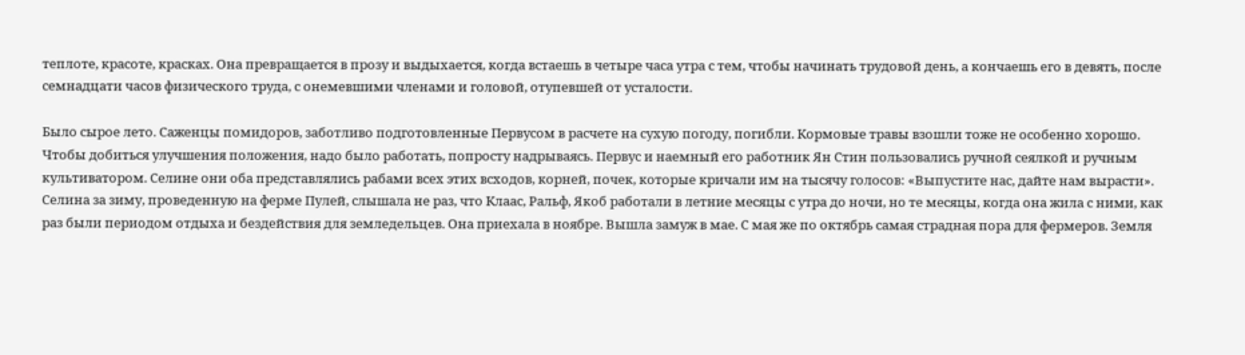теплоте, красоте, красках. Она превращается в прозу и выдыхается, когда встаешь в четыре часа утра с тем, чтобы начинать трудовой день, а кончаешь его в девять, после семнадцати часов физического труда, с онемевшими членами и головой, отупевшей от усталости.

Было сырое лето. Саженцы помидоров, заботливо подготовленные Первусом в расчете на сухую погоду, погибли. Кормовые травы взошли тоже не особенно хорошо. Чтобы добиться улучшения положения, надо было работать, попросту надрываясь. Первус и наемный его работник Ян Стин пользовались ручной сеялкой и ручным культиватором. Селине они оба представлялись рабами всех этих всходов, корней, почек, которые кричали им на тысячу голосов: «Выпустите нас, дайте нам вырасти». Селина за зиму, проведенную на ферме Пулей, слышала не раз, что Клаас, Ральф, Якоб работали в летние месяцы с утра до ночи, но те месяцы, когда она жила с ними, как раз были периодом отдыха и бездействия для земледельцев. Она приехала в ноябре. Вышла замуж в мае. С мая же по октябрь самая страдная пора для фермеров. Земля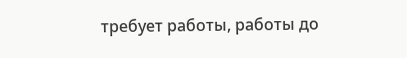требует работы, работы до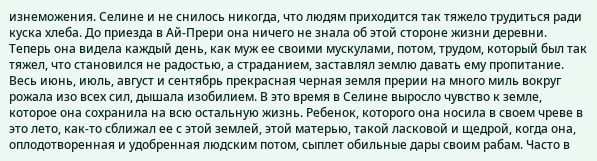изнеможения. Селине и не снилось никогда, что людям приходится так тяжело трудиться ради куска хлеба. До приезда в Ай-Прери она ничего не знала об этой стороне жизни деревни. Теперь она видела каждый день, как муж ее своими мускулами, потом, трудом, который был так тяжел, что становился не радостью, а страданием, заставлял землю давать ему пропитание. Весь июнь, июль, август и сентябрь прекрасная черная земля прерии на много миль вокруг рожала изо всех сил, дышала изобилием. В это время в Селине выросло чувство к земле, которое она сохранила на всю остальную жизнь. Ребенок, которого она носила в своем чреве в это лето, как-то сближал ее с этой землей, этой матерью, такой ласковой и щедрой, когда она, оплодотворенная и удобренная людским потом, сыплет обильные дары своим рабам. Часто в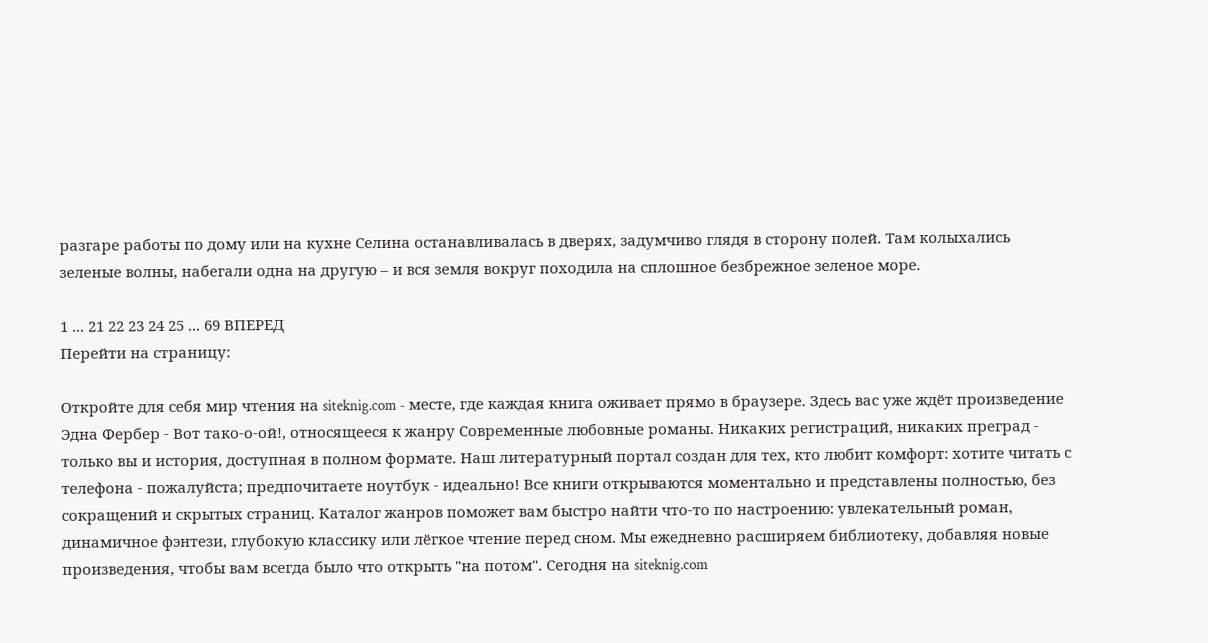разгаре работы по дому или на кухне Селина останавливалась в дверях, задумчиво глядя в сторону полей. Там колыхались зеленые волны, набегали одна на другую – и вся земля вокруг походила на сплошное безбрежное зеленое море.

1 ... 21 22 23 24 25 ... 69 ВПЕРЕД
Перейти на страницу:

Откройте для себя мир чтения на siteknig.com - месте, где каждая книга оживает прямо в браузере. Здесь вас уже ждёт произведение Эдна Фербер - Вот тако-о-ой!, относящееся к жанру Современные любовные романы. Никаких регистраций, никаких преград - только вы и история, доступная в полном формате. Наш литературный портал создан для тех, кто любит комфорт: хотите читать с телефона - пожалуйста; предпочитаете ноутбук - идеально! Все книги открываются моментально и представлены полностью, без сокращений и скрытых страниц. Каталог жанров поможет вам быстро найти что-то по настроению: увлекательный роман, динамичное фэнтези, глубокую классику или лёгкое чтение перед сном. Мы ежедневно расширяем библиотеку, добавляя новые произведения, чтобы вам всегда было что открыть "на потом". Сегодня на siteknig.com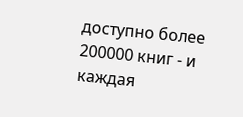доступно более 200000 книг - и каждая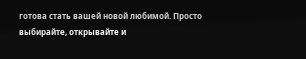готова стать вашей новой любимой. Просто выбирайте, открывайте и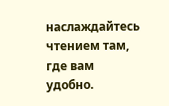наслаждайтесь чтением там, где вам удобно.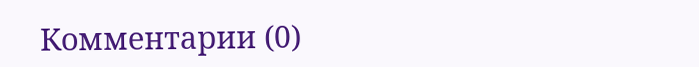Комментарии (0)